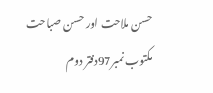حسن ملاحت اور حسن صباحت مکتوب نمبر97دفتر دوم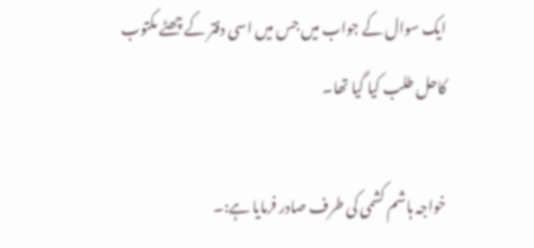ایک سوال کے جواب میں جس میں اسی دفتر کے چھٹے مکتوب کاحل طلب کیا گیا تھا۔

خواجہ ہاشم کشمی کی طرف صادر فرمایا ہے:۔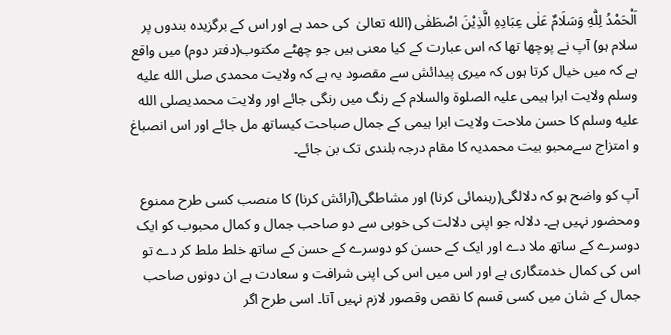اَلْحَمْدُ لِلّٰهِ وَسَلَامٌ عَلٰی عِبَادِہِ الَّذِیْنَ اصْطَفٰی (الله تعالیٰ  کی حمد ہے اور اس کے برگزیدہ بندوں پر سلام ہو) آپ نے پوچھا تھا کہ اس عبارت کے کیا معنی ہیں جو چھٹے مکتوب(دفتر دوم) میں واقع ہے کہ میں خیال کرتا ہوں کہ میری پیدائش سے مقصود یہ ہے کہ ولایت محمدی صلى الله عليه وسلم ولایت ابرا ہیمی علیہ الصلوة والسلام کے رنگ میں رنگی جائے اور ولایت محمدیصلى الله عليه وسلم کا حسن ملاحت ولایت ابرا ہیمی کے جمال صباحت کیساتھ مل جائے اور اس انصباغ و امتزاج سےمحبو بیت محمدیہ کا مقام درجہ بلندی تک بن جائے۔

آپ کو واضح ہو کہ دلالگی(رہنمائی کرنا) اور مشاطگی(آرائش کرنا) کا منصب کسی طرح ممنوع ومحضور نہیں ہے۔ دلالہ جو اپنی دلالت کی خوبی سے دو صاحب جمال و کمال محبوب کو ایک دوسرے کے ساتھ ملا دے اور ایک کے حسن کو دوسرے کے حسن کے ساتھ خلط ملط کر دے تو اس کی کمال خدمتگاری ہے اور اس میں اس کی اپنی شرافت و سعادت ہے ان دونوں صاحب جمال کے شان میں کسی قسم کا نقص وقصور لازم نہیں آتا۔ اسی طرح اگر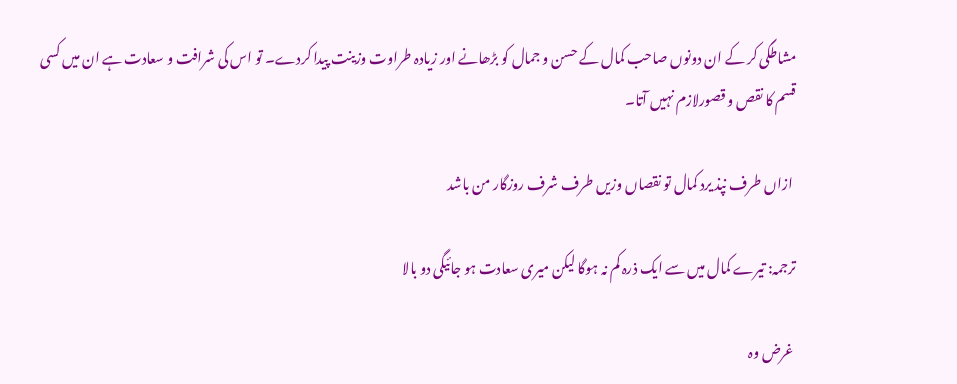مشاطگی کر کے ان دونوں صاحب کمال کے حسن و جمال کو بڑھانے اور زیادہ طراوت وزینت پیدا کردے۔ تو اس کی شرافت و سعادت ہے ان میں کسی قسم کا نقص و قصورلازم نہیں آتا۔

 ازاں طرف نپذ یرد کمال تو نقصاں وزیں طرف شرف روزگار من باشد

ترجمہ: تیرے کمال میں سے ایک ذرہ کم نہ ہوگا لیکن میری سعادت ہو جائیگی دو بالا

 غرض وہ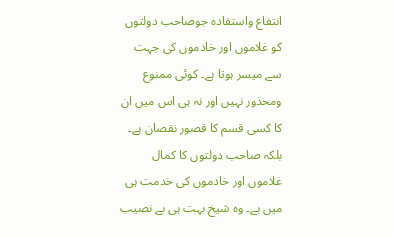انتفاع واستفاده جوصاحب دولتوں کو غلاموں اور خادموں کی جہت سے میسر ہوتا ہے۔ کوئی ممنوع ومحذور نہیں اور نہ ہی اس میں ان کا کسی قسم کا قصور نقصان ہے۔ بلکہ صاحب دولتوں کا کمال غلاموں اور خادموں کی خدمت ہی میں ہے۔ وہ شیخ بہت ہی بے نصیب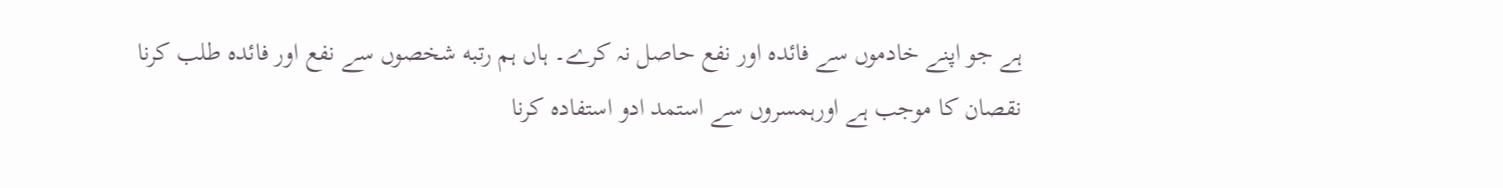ہے جو اپنے خادموں سے فائدہ اور نفع حاصل نہ کرے۔ ہاں ہم رتبه شخصوں سے نفع اور فائدہ طلب کرنا نقصان کا موجب ہے اورہمسروں سے استمد ادو استفادہ کرنا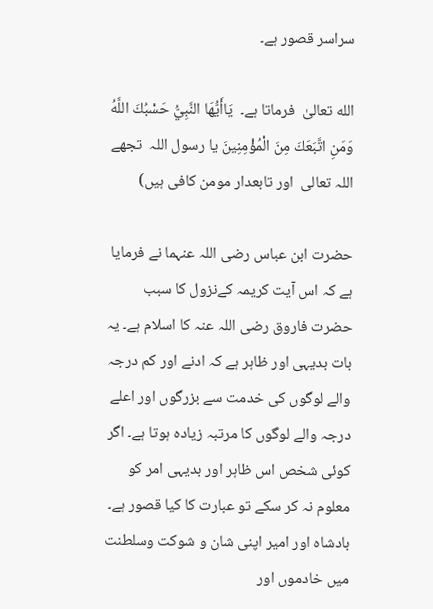سراسر قصور ہے۔

الله تعالیٰ  فرماتا ہے۔  يَاأَيُّهَا النَّبِيُّ ‌حَسْبُكَ اللَّهُ وَمَنِ اتَّبَعَكَ مِنَ الْمُؤْمِنِينَ یا رسول اللہ  تجھے اللہ تعالی  اور تابعدار مومن کافی ہیں)

حضرت ابن عباس رضی اللہ عنہما نے فرمایا ہے کہ اس آیت کریمہ کےنزول کا سبب حضرت فاروق رضی اللہ عنہ کا اسلام ہے۔ یہ بات بدیہی اور ظاہر ہے کہ ادنے اور کم درجہ والے لوگوں کی خدمت سے بزرگوں اور اعلے درجہ والے لوگوں کا مرتبہ زیادہ ہوتا ہے۔ اگر کوئی شخص اس ظاہر اور بدیہی امر کو معلوم نہ کر سکے تو عبارت کا کیا قصور ہے۔ بادشاہ اور امیر اپنی شان و شوکت وسلطنت میں خادموں اور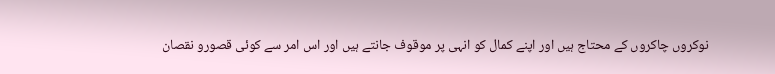نوکروں چاکروں کے محتاج ہیں اور اپنے کمال کو انہی پر موقوف جانتے ہیں اور اس امر سے کوئی قصورو نقصان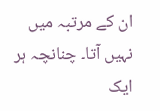ان کے مرتبہ میں نہیں آتا۔ چنانچہ ہر ایک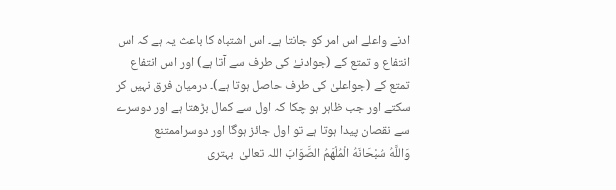ادنے واعلے اس امر کو جانتا ہے۔ اس اشتباه کا باعث یہ ہے کہ اس انتفاع و تمتع کے (جوادنےٰ کی طرف سے آتا ہے) اور اس انتفاع تمتع کے (جواعلیٰ کی طرف حاصل ہوتا ہے)۔ درمیان فرق نہیں کر سکتے اور جب ظاہر ہو چکا کہ اول سے کمال بڑھتا ہے اور دوسرے سے نقصان پیدا ہوتا ہے تو اول جائز ہوگا اور دوسراممتنع وَاللَّهُ ‌سُبْحَانَهُ الْمُلْهَمُ ‌الصَّوَابَ اللہ تعالیٰ  بہتری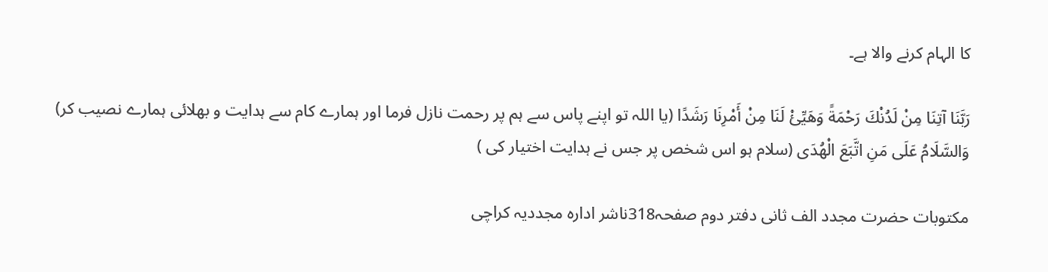کا الہام کرنے والا ہے۔

رَبَّنَا آتِنَا مِنْ لَدُنْكَ رَحْمَةً وَهَيِّئْ لَنَا مِنْ أَمْرِنَا رَشَدًا (یا اللہ تو اپنے پاس سے ہم پر رحمت نازل فرما اور ہمارے کام سے ہدایت و بھلائی ہمارے نصیب کر) وَالسَّلَامُ عَلَى مَنِ اتَّبَعَ الْهُدَى (سلام ہو اس شخص پر جس نے ہدایت اختیار کی )

مکتوبات حضرت مجدد الف ثانی دفتر دوم صفحہ318ناشر ادارہ مجددیہ کراچی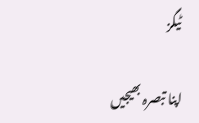ٹیگز

اپنا تبصرہ بھیجیں